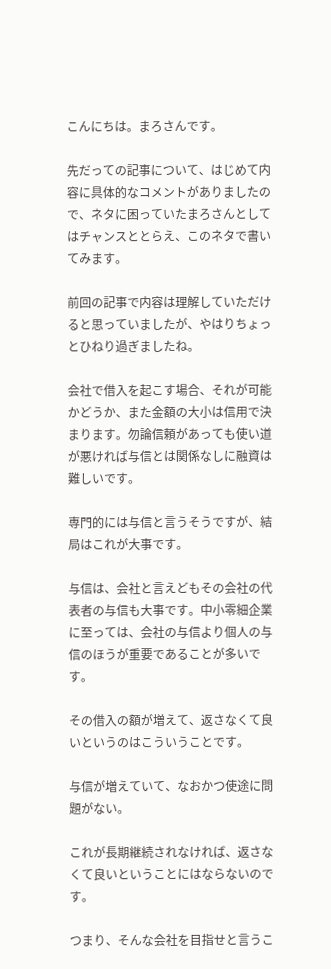こんにちは。まろさんです。

先だっての記事について、はじめて内容に具体的なコメントがありましたので、ネタに困っていたまろさんとしてはチャンスととらえ、このネタで書いてみます。

前回の記事で内容は理解していただけると思っていましたが、やはりちょっとひねり過ぎましたね。

会社で借入を起こす場合、それが可能かどうか、また金額の大小は信用で決まります。勿論信頼があっても使い道が悪ければ与信とは関係なしに融資は難しいです。

専門的には与信と言うそうですが、結局はこれが大事です。

与信は、会社と言えどもその会社の代表者の与信も大事です。中小零細企業に至っては、会社の与信より個人の与信のほうが重要であることが多いです。

その借入の額が増えて、返さなくて良いというのはこういうことです。

与信が増えていて、なおかつ使途に問題がない。

これが長期継続されなければ、返さなくて良いということにはならないのです。

つまり、そんな会社を目指せと言うこ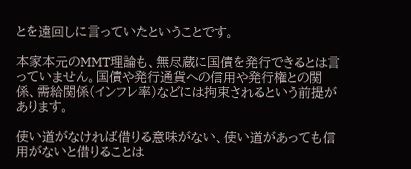とを遠回しに言っていたということです。

本家本元のMMT理論も、無尽蔵に国債を発行できるとは言っていません。国債や発行通貨への信用や発行権との関係、需給関係(インフレ率)などには拘束されるという前提があります。

使い道がなければ借りる意味がない、使い道があっても信用がないと借りることは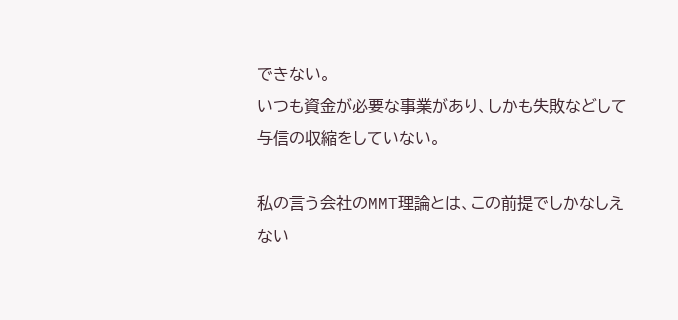できない。
いつも資金が必要な事業があり、しかも失敗などして与信の収縮をしていない。

私の言う会社のMMT理論とは、この前提でしかなしえない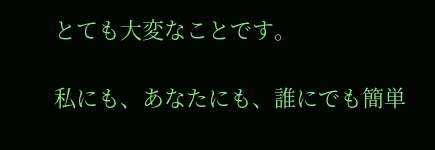とても大変なことです。

私にも、あなたにも、誰にでも簡単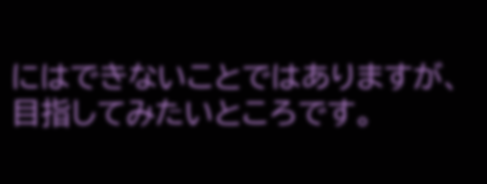にはできないことではありますが、目指してみたいところです。